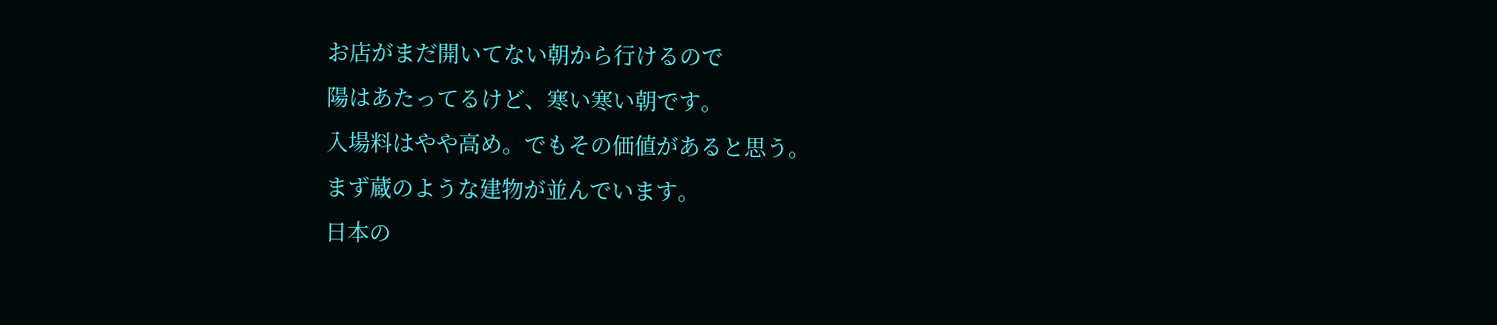お店がまだ開いてない朝から行けるので
陽はあたってるけど、寒い寒い朝です。
入場料はやや高め。でもその価値があると思う。
まず蔵のような建物が並んでいます。
日本の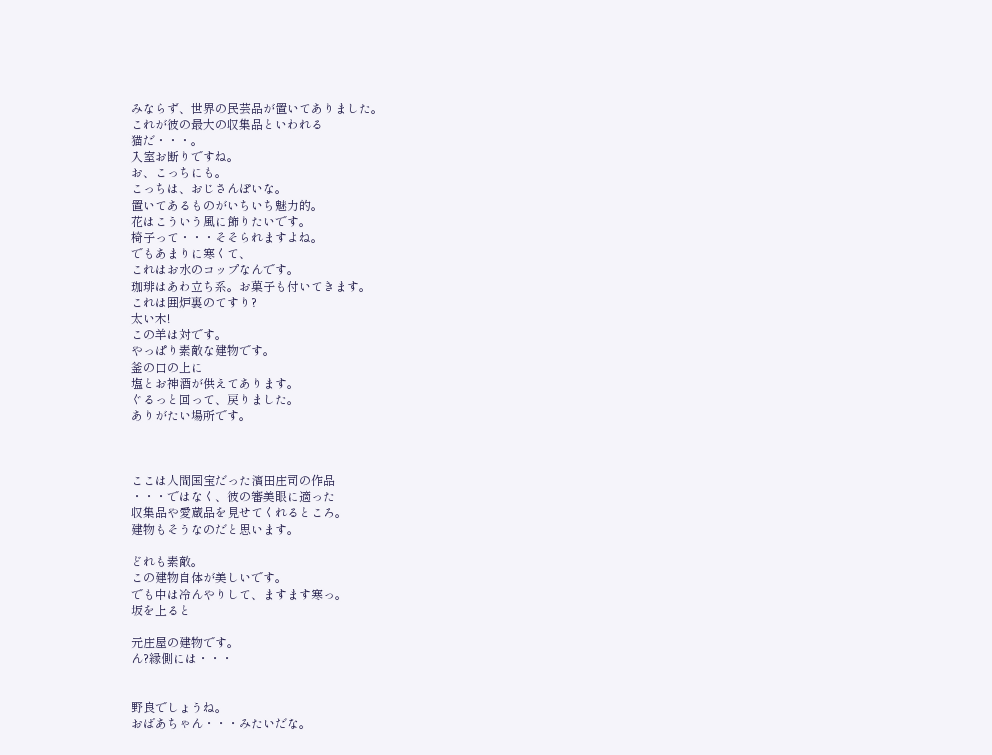みならず、世界の民芸品が置いてありました。
これが彼の最大の収集品といわれる
猫だ・・・。
入室お断りですね。
お、こっちにも。
こっちは、おじさんぽいな。
置いてあるものがいちいち魅力的。
花はこういう風に飾りたいです。
椅子って・・・そそられますよね。
でもあまりに寒くて、
これはお水のコップなんです。
珈琲はあわ立ち系。お菓子も付いてきます。
これは囲炉裏のてすり?
太い木!
この羊は対です。
やっぱり素敵な建物です。
釜の口の上に
塩とお神酒が供えてあります。
ぐるっと回って、戻りました。
ありがたい場所です。



ここは人間国宝だった濱田庄司の作品
・・・ではなく、彼の審美眼に適った
収集品や愛蔵品を見せてくれるところ。
建物もそうなのだと思います。

どれも素敵。
この建物自体が美しいです。
でも中は冷んやりして、ますます寒っ。
坂を上ると

元庄屋の建物です。
ん?縁側には・・・


野良でしょうね。
おばあちゃん・・・みたいだな。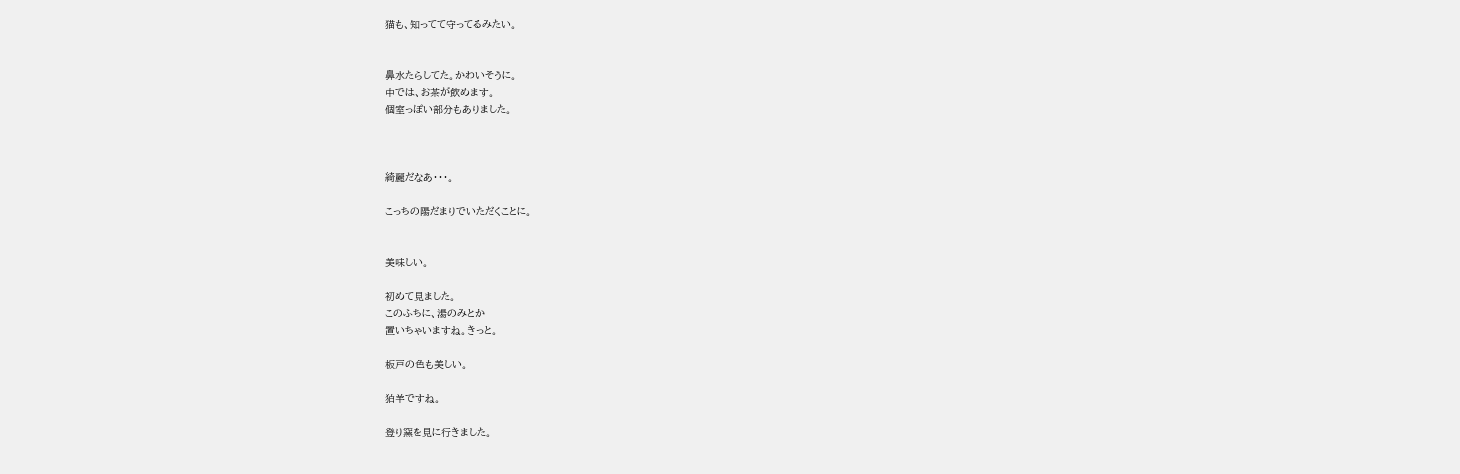猫も、知ってて守ってるみたい。


鼻水たらしてた。かわいそうに。
中では、お茶が飲めます。
個室っぽい部分もありました。



綺麗だなあ・・・。

こっちの陽だまりでいただくことに。


美味しい。

初めて見ました。
このふちに、湯のみとか
置いちゃいますね。きっと。

板戸の色も美しい。

狛羊ですね。

登り窯を見に行きました。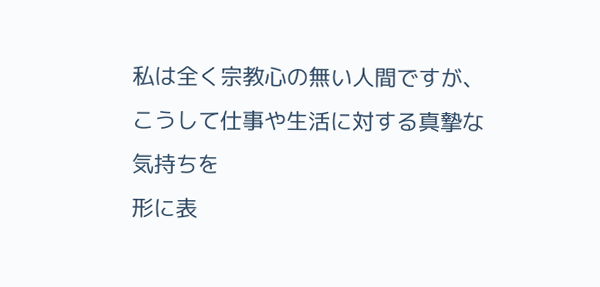私は全く宗教心の無い人間ですが、
こうして仕事や生活に対する真摯な気持ちを
形に表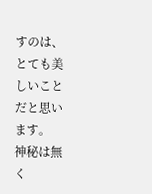すのは、とても美しいことだと思います。
神秘は無く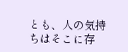とも、人の気持ちはそこに存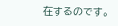在するのです。